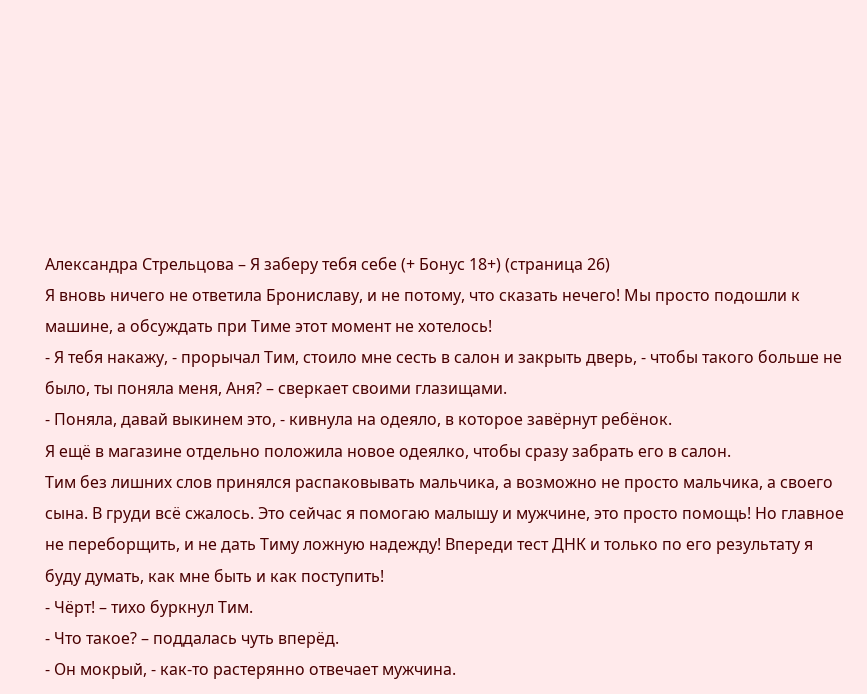Александра Стрельцова – Я заберу тебя себе (+ Бонус 18+) (страница 26)
Я вновь ничего не ответила Брониславу, и не потому, что сказать нечего! Мы просто подошли к машине, а обсуждать при Тиме этот момент не хотелось!
- Я тебя накажу, - прорычал Тим, стоило мне сесть в салон и закрыть дверь, - чтобы такого больше не было, ты поняла меня, Аня? – сверкает своими глазищами.
- Поняла, давай выкинем это, - кивнула на одеяло, в которое завёрнут ребёнок.
Я ещё в магазине отдельно положила новое одеялко, чтобы сразу забрать его в салон.
Тим без лишних слов принялся распаковывать мальчика, а возможно не просто мальчика, а своего сына. В груди всё сжалось. Это сейчас я помогаю малышу и мужчине, это просто помощь! Но главное не переборщить, и не дать Тиму ложную надежду! Впереди тест ДНК и только по его результату я буду думать, как мне быть и как поступить!
- Чёрт! – тихо буркнул Тим.
- Что такое? – поддалась чуть вперёд.
- Он мокрый, - как-то растерянно отвечает мужчина.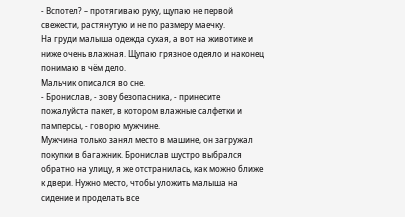- Вспотел? – протягиваю руку, щупаю не первой свежести, растянутую и не по размеру маечку.
На груди малыша одежда сухая, а вот на животике и ниже очень влажная. Щупаю грязное одеяло и наконец понимаю в чём дело.
Мальчик описался во сне.
- Бронислав, - зову безопасника, - принесите пожалуйста пакет, в котором влажные салфетки и памперсы, - говорю мужчине.
Мужчина только занял место в машине, он загружал покупки в багажник. Бронислав шустро выбрался обратно на улицу, я же отстранилась, как можно ближе к двери. Нужно место, чтобы уложить малыша на сидение и проделать все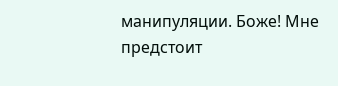манипуляции. Боже! Мне предстоит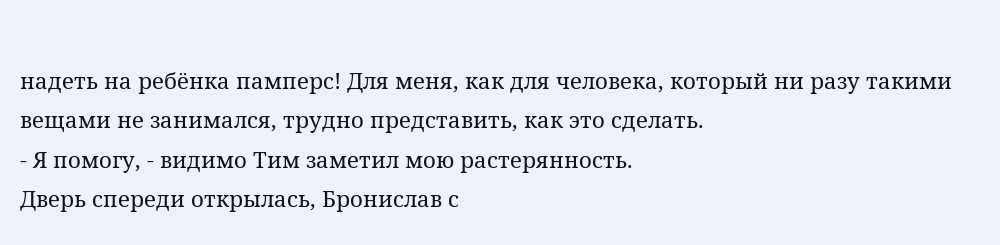надеть на ребёнка памперс! Для меня, как для человека, который ни разу такими вещами не занимался, трудно представить, как это сделать.
- Я помогу, - видимо Тим заметил мою растерянность.
Дверь спереди открылась, Бронислав с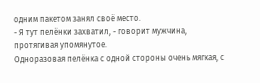одним пакетом занял своё место.
- Я тут пелёнки захватил, - говорит мужчина, протягивая упомянутое.
Одноразовая пелёнка с одной стороны очень мягкая, с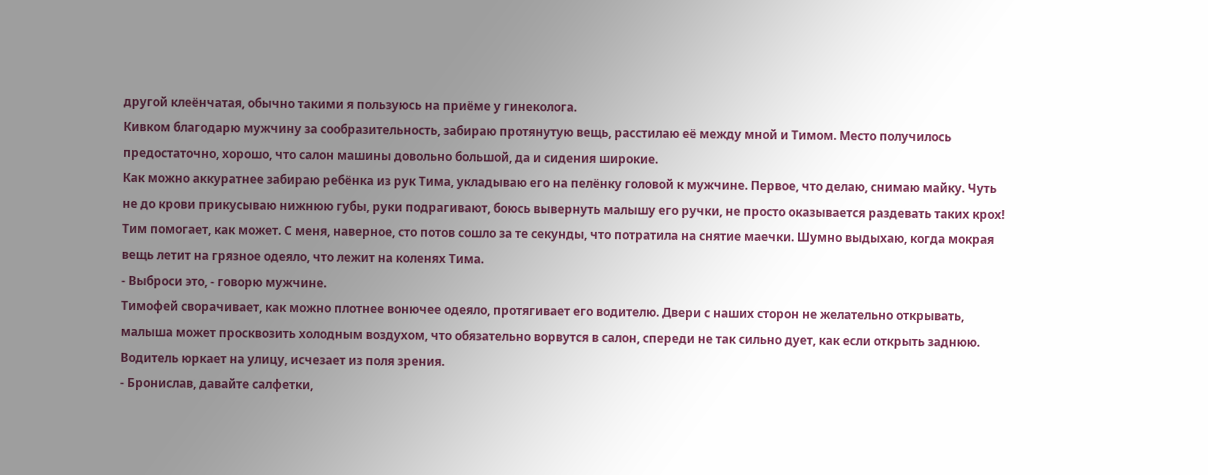другой клеёнчатая, обычно такими я пользуюсь на приёме у гинеколога.
Кивком благодарю мужчину за сообразительность, забираю протянутую вещь, расстилаю её между мной и Тимом. Место получилось предостаточно, хорошо, что салон машины довольно большой, да и сидения широкие.
Как можно аккуратнее забираю ребёнка из рук Тима, укладываю его на пелёнку головой к мужчине. Первое, что делаю, снимаю майку. Чуть не до крови прикусываю нижнюю губы, руки подрагивают, боюсь вывернуть малышу его ручки, не просто оказывается раздевать таких крох! Тим помогает, как может. С меня, наверное, сто потов сошло за те секунды, что потратила на снятие маечки. Шумно выдыхаю, когда мокрая вещь летит на грязное одеяло, что лежит на коленях Тима.
- Выброси это, - говорю мужчине.
Тимофей сворачивает, как можно плотнее вонючее одеяло, протягивает его водителю. Двери с наших сторон не желательно открывать, малыша может просквозить холодным воздухом, что обязательно ворвутся в салон, спереди не так сильно дует, как если открыть заднюю.
Водитель юркает на улицу, исчезает из поля зрения.
- Бронислав, давайте салфетки,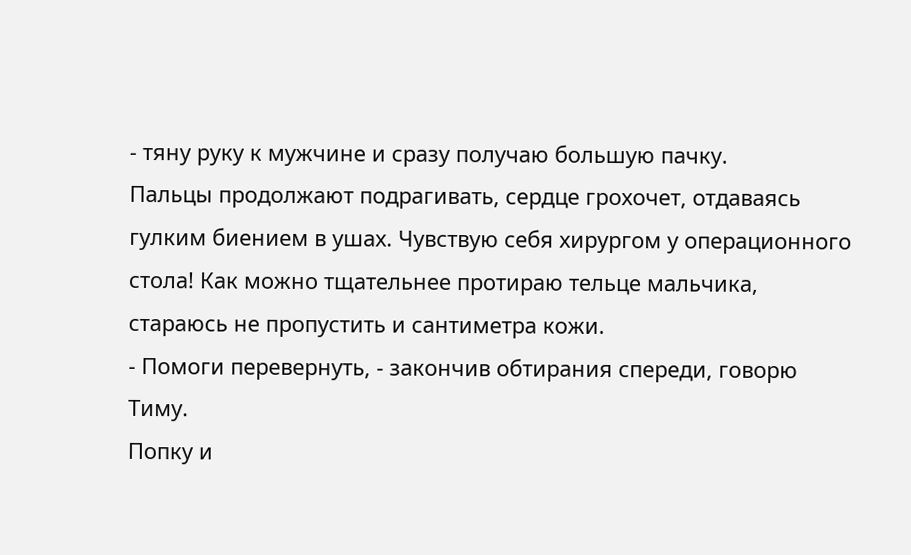- тяну руку к мужчине и сразу получаю большую пачку.
Пальцы продолжают подрагивать, сердце грохочет, отдаваясь гулким биением в ушах. Чувствую себя хирургом у операционного стола! Как можно тщательнее протираю тельце мальчика, стараюсь не пропустить и сантиметра кожи.
- Помоги перевернуть, - закончив обтирания спереди, говорю Тиму.
Попку и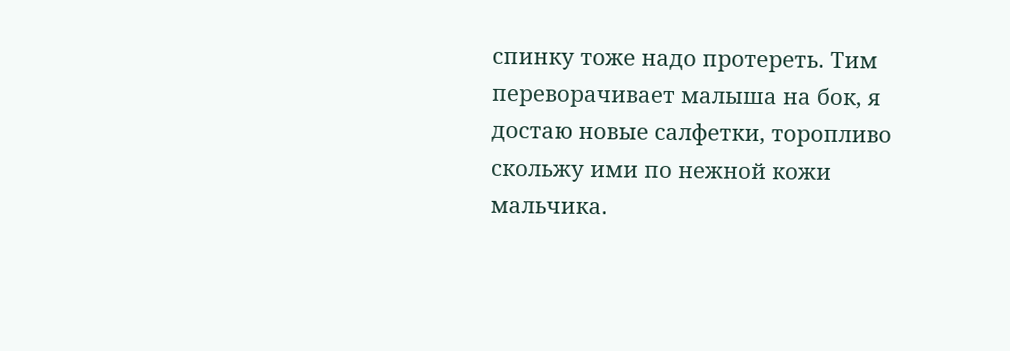спинку тоже надо протереть. Тим переворачивает малыша на бок, я достаю новые салфетки, торопливо скольжу ими по нежной кожи мальчика.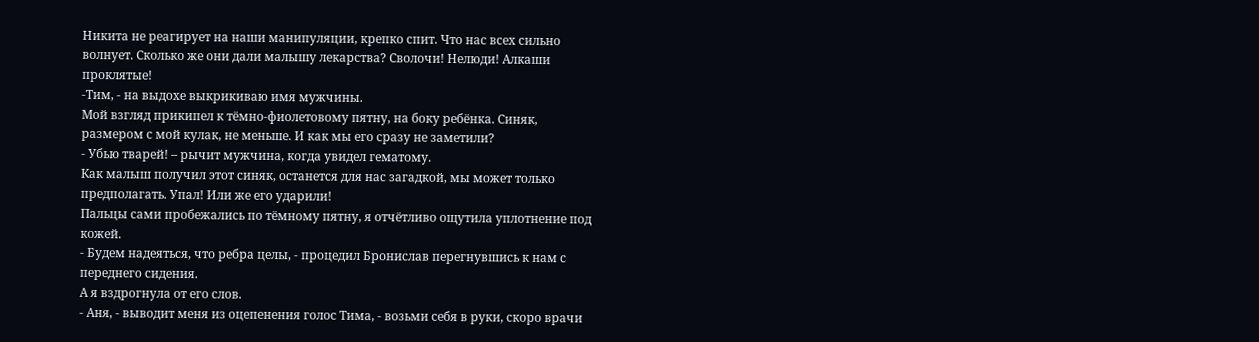Никита не реагирует на наши манипуляции, крепко спит. Что нас всех сильно волнует. Сколько же они дали малышу лекарства? Сволочи! Нелюди! Алкаши проклятые!
-Тим, - на выдохе выкрикиваю имя мужчины.
Мой взгляд прикипел к тёмно-фиолетовому пятну, на боку ребёнка. Синяк, размером с мой кулак, не меньше. И как мы его сразу не заметили?
- Убью тварей! – рычит мужчина, когда увидел гематому.
Как малыш получил этот синяк, останется для нас загадкой, мы может только предполагать. Упал! Или же его ударили!
Пальцы сами пробежались по тёмному пятну, я отчётливо ощутила уплотнение под кожей.
- Будем надеяться, что ребра целы, - процедил Бронислав перегнувшись к нам с переднего сидения.
А я вздрогнула от его слов.
- Аня, - выводит меня из оцепенения голос Тима, - возьми себя в руки, скоро врачи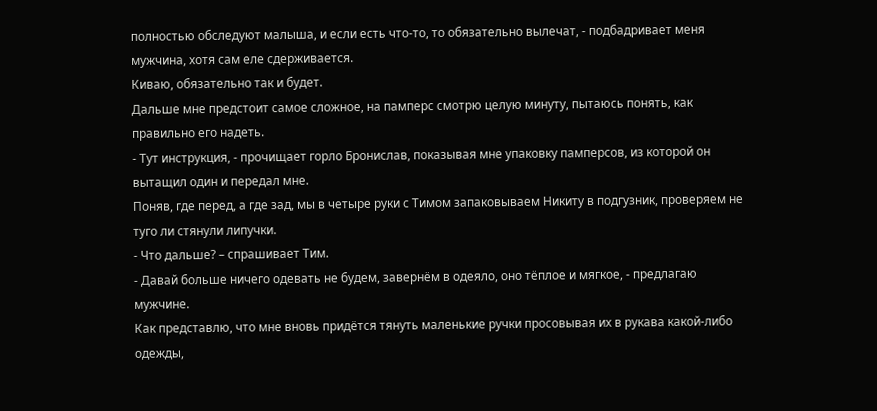полностью обследуют малыша, и если есть что-то, то обязательно вылечат, - подбадривает меня мужчина, хотя сам еле сдерживается.
Киваю, обязательно так и будет.
Дальше мне предстоит самое сложное, на памперс смотрю целую минуту, пытаюсь понять, как правильно его надеть.
- Тут инструкция, - прочищает горло Бронислав, показывая мне упаковку памперсов, из которой он вытащил один и передал мне.
Поняв, где перед, а где зад, мы в четыре руки с Тимом запаковываем Никиту в подгузник, проверяем не туго ли стянули липучки.
- Что дальше? – спрашивает Тим.
- Давай больше ничего одевать не будем, завернём в одеяло, оно тёплое и мягкое, - предлагаю мужчине.
Как представлю, что мне вновь придётся тянуть маленькие ручки просовывая их в рукава какой-либо одежды,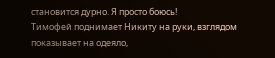становится дурно. Я просто боюсь!
Тимофей поднимает Никиту на руки, взглядом показывает на одеяло,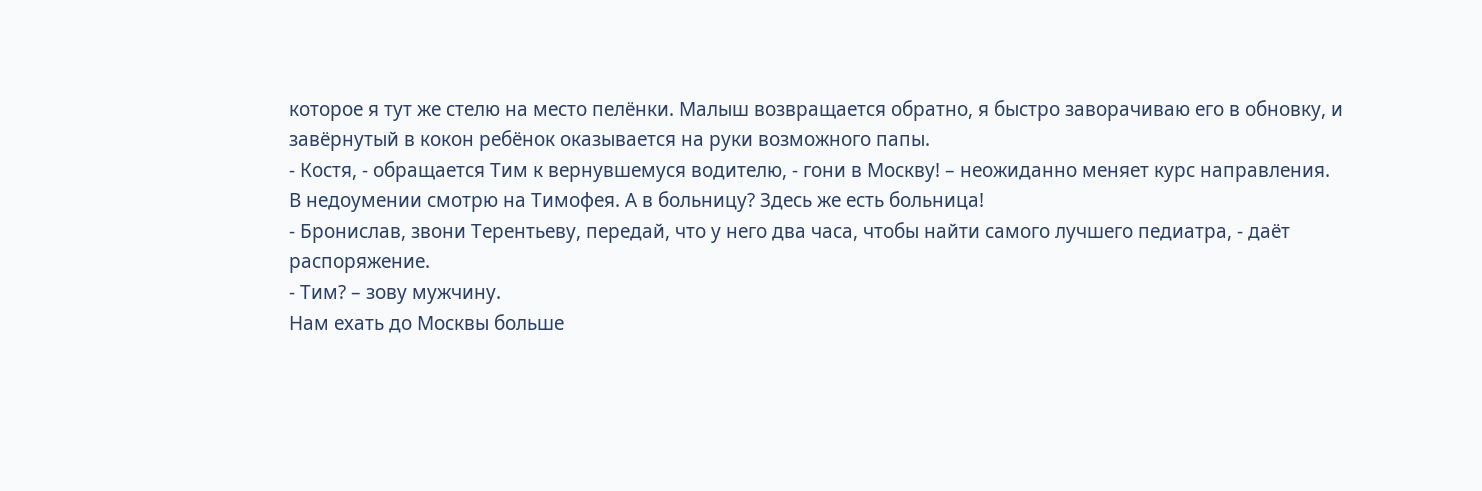которое я тут же стелю на место пелёнки. Малыш возвращается обратно, я быстро заворачиваю его в обновку, и завёрнутый в кокон ребёнок оказывается на руки возможного папы.
- Костя, - обращается Тим к вернувшемуся водителю, - гони в Москву! – неожиданно меняет курс направления.
В недоумении смотрю на Тимофея. А в больницу? Здесь же есть больница!
- Бронислав, звони Терентьеву, передай, что у него два часа, чтобы найти самого лучшего педиатра, - даёт распоряжение.
- Тим? – зову мужчину.
Нам ехать до Москвы больше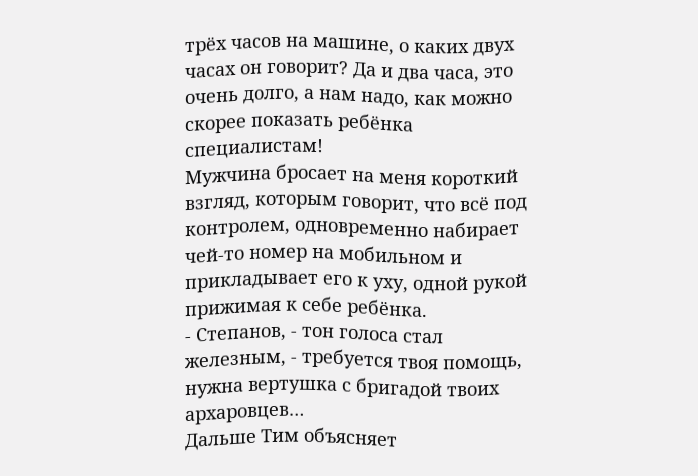трёх часов на машине, о каких двух часах он говорит? Да и два часа, это очень долго, а нам надо, как можно скорее показать ребёнка специалистам!
Мужчина бросает на меня короткий взгляд, которым говорит, что всё под контролем, одновременно набирает чей-то номер на мобильном и прикладывает его к уху, одной рукой прижимая к себе ребёнка.
- Степанов, - тон голоса стал железным, - требуется твоя помощь, нужна вертушка с бригадой твоих архаровцев…
Дальше Тим объясняет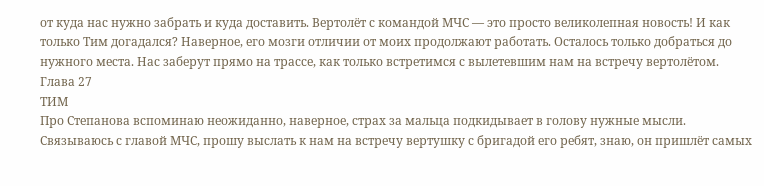от куда нас нужно забрать и куда доставить. Вертолёт с командой МЧС — это просто великолепная новость! И как только Тим догадался? Наверное, его мозги отличии от моих продолжают работать. Осталось только добраться до нужного места. Нас заберут прямо на трассе, как только встретимся с вылетевшим нам на встречу вертолётом.
Глава 27
ТИМ
Про Степанова вспоминаю неожиданно, наверное, страх за мальца подкидывает в голову нужные мысли. Связываюсь с главой МЧС, прошу выслать к нам на встречу вертушку с бригадой его ребят, знаю, он пришлёт самых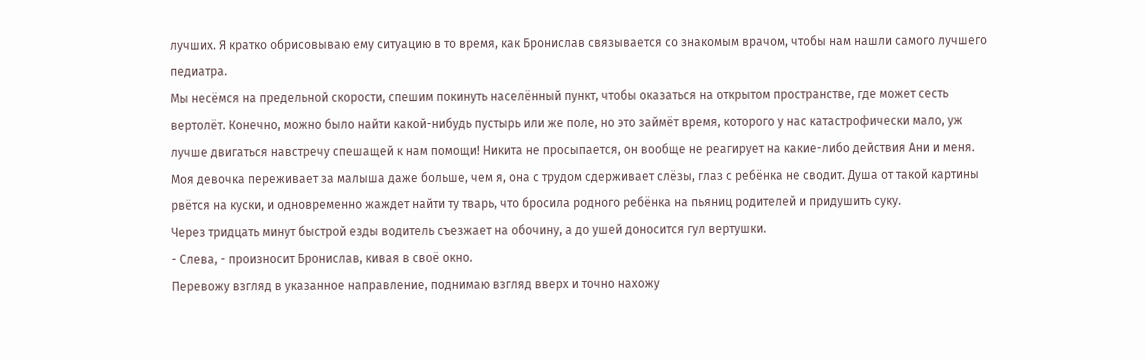лучших. Я кратко обрисовываю ему ситуацию в то время, как Бронислав связывается со знакомым врачом, чтобы нам нашли самого лучшего педиатра.
Мы несёмся на предельной скорости, спешим покинуть населённый пункт, чтобы оказаться на открытом пространстве, где может сесть вертолёт. Конечно, можно было найти какой-нибудь пустырь или же поле, но это займёт время, которого у нас катастрофически мало, уж лучше двигаться навстречу спешащей к нам помощи! Никита не просыпается, он вообще не реагирует на какие-либо действия Ани и меня.
Моя девочка переживает за малыша даже больше, чем я, она с трудом сдерживает слёзы, глаз с ребёнка не сводит. Душа от такой картины рвётся на куски, и одновременно жаждет найти ту тварь, что бросила родного ребёнка на пьяниц родителей и придушить суку.
Через тридцать минут быстрой езды водитель съезжает на обочину, а до ушей доносится гул вертушки.
- Слева, - произносит Бронислав, кивая в своё окно.
Перевожу взгляд в указанное направление, поднимаю взгляд вверх и точно нахожу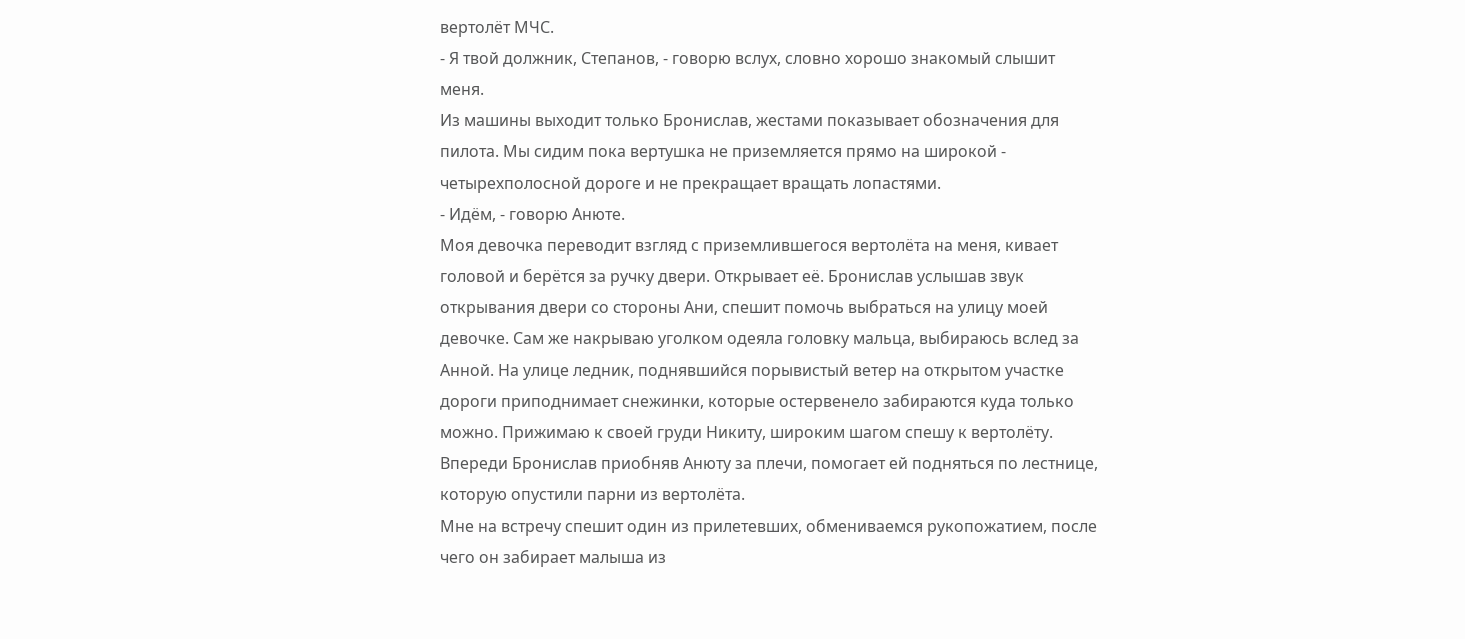вертолёт МЧС.
- Я твой должник, Степанов, - говорю вслух, словно хорошо знакомый слышит меня.
Из машины выходит только Бронислав, жестами показывает обозначения для пилота. Мы сидим пока вертушка не приземляется прямо на широкой - четырехполосной дороге и не прекращает вращать лопастями.
- Идём, - говорю Анюте.
Моя девочка переводит взгляд с приземлившегося вертолёта на меня, кивает головой и берётся за ручку двери. Открывает её. Бронислав услышав звук открывания двери со стороны Ани, спешит помочь выбраться на улицу моей девочке. Сам же накрываю уголком одеяла головку мальца, выбираюсь вслед за Анной. На улице ледник, поднявшийся порывистый ветер на открытом участке дороги приподнимает снежинки, которые остервенело забираются куда только можно. Прижимаю к своей груди Никиту, широким шагом спешу к вертолёту. Впереди Бронислав приобняв Анюту за плечи, помогает ей подняться по лестнице, которую опустили парни из вертолёта.
Мне на встречу спешит один из прилетевших, обмениваемся рукопожатием, после чего он забирает малыша из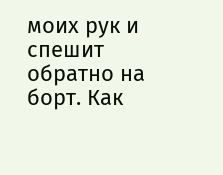моих рук и спешит обратно на борт. Как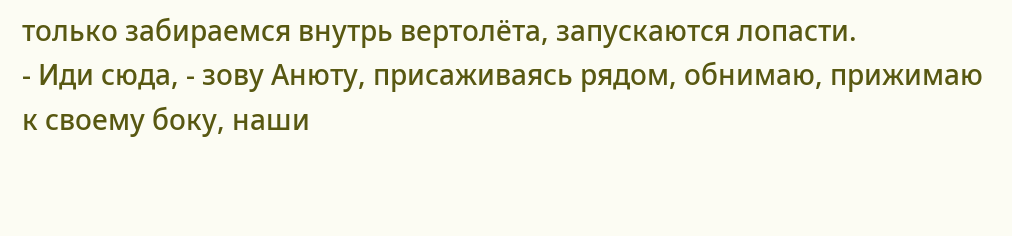только забираемся внутрь вертолёта, запускаются лопасти.
- Иди сюда, - зову Анюту, присаживаясь рядом, обнимаю, прижимаю к своему боку, наши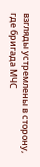взгляды устремлены в сторону, где бригада МЧС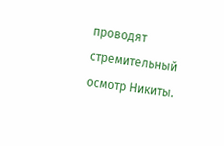проводят стремительный осмотр Никиты.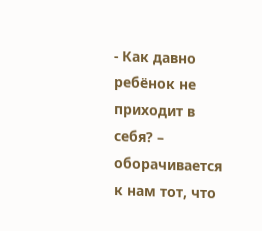- Как давно ребёнок не приходит в себя? – оборачивается к нам тот, что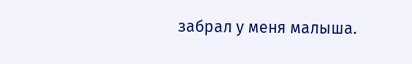забрал у меня малыша.